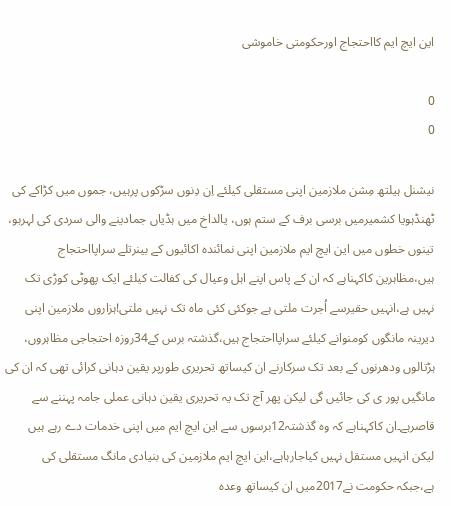این ایچ ایم کااحتجاج اورحکومتی خاموشی

0
0

نیشنل ہیلتھ مِشن ملازمین اپنی مستقلی کیلئے اِن دِنوں سڑکوں پرہیں، جموں میں کڑاکے کی ٹھنڈہویا کشمیرمیں برسی برف کے ستم ہوں، یالداخ میں ہڈیاں جمادینے والی سردی کی لہرہو، تینوں خطوں میں این ایچ ایم ملازمین اپنی نمائندہ اکائیوں کے بینرتلے سراپااحتجاج ہیں،مظاہرین کاکہناہے کہ ان کے پاس اپنے اہل وعیال کی کفالت کیلئے ایک پھوٹی کوڑی تک نہیں ہے،انہیں حقیرسے اُجرت ملتی ہے جوکئی کئی ماہ تک نہیں ملتی!ہزاروں ملازمین اپنی دیرینہ مانگوں کومنوانے کیلئے سراپااحتجاج ہیں،گذشتہ برس کے34روزہ احتجاجی مظاہروں، ہڑتالوں ودھرنوں کے بعد تک سرکارنے ان کیساتھ تحریری طورپر یقین دہانی کرائی تھی کہ ان کی مانگیں پور ی کی جائیں گی لیکن پھر آج تک یہ تحریری یقین دہانی عملی جامہ پہننے سے قاصرہے۔ان کاکہناہے کہ وہ گذشتہ12برسوں سے این ایچ ایم میں اپنی خدمات دے رہے ہیں لیکن انہیں مستقل نہیں کیاجارہاہے،این ایچ ایم ملازمین کی بنیادی مانگ مستقلی کی ہے،جبکہ حکومت نے2017میں ان کیساتھ وعدہ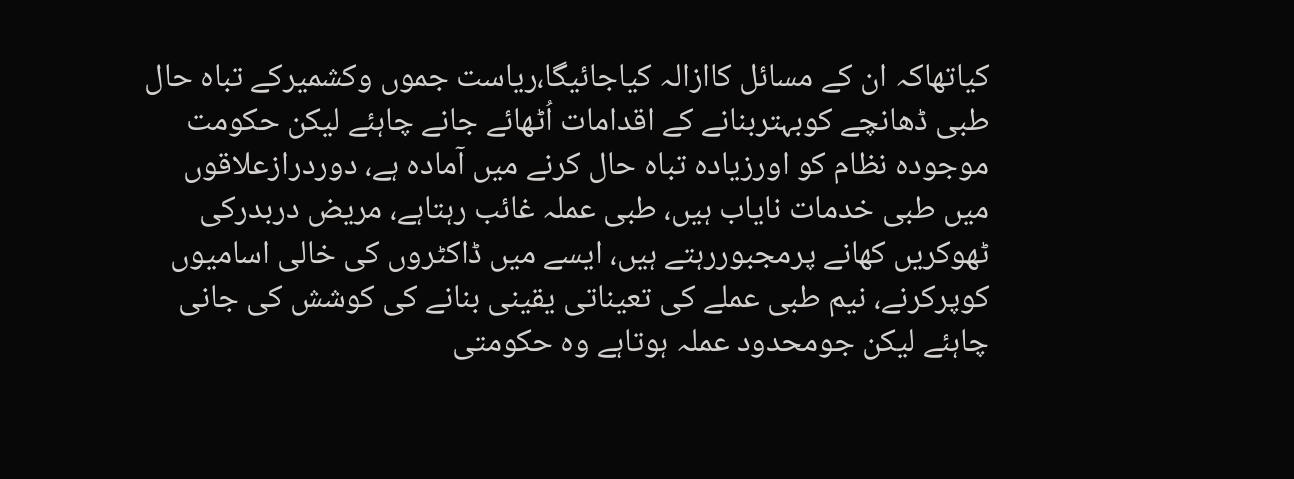کیاتھاکہ ان کے مسائل کاازالہ کیاجائیگا،ریاست جموں وکشمیرکے تباہ حال طبی ڈھانچے کوبہتربنانے کے اقدامات اُٹھائے جانے چاہئے لیکن حکومت موجودہ نظام کو اورزیادہ تباہ حال کرنے میں آمادہ ہے، دوردرازعلاقوں میں طبی خدمات نایاب ہیں، طبی عملہ غائب رہتاہے، مریض دربدرکی ٹھوکریں کھانے پرمجبوررہتے ہیں، ایسے میں ڈاکٹروں کی خالی اسامیوں کوپرکرنے، نیم طبی عملے کی تعیناتی یقینی بنانے کی کوشش کی جانی چاہئے لیکن جومحدود عملہ ہوتاہے وہ حکومتی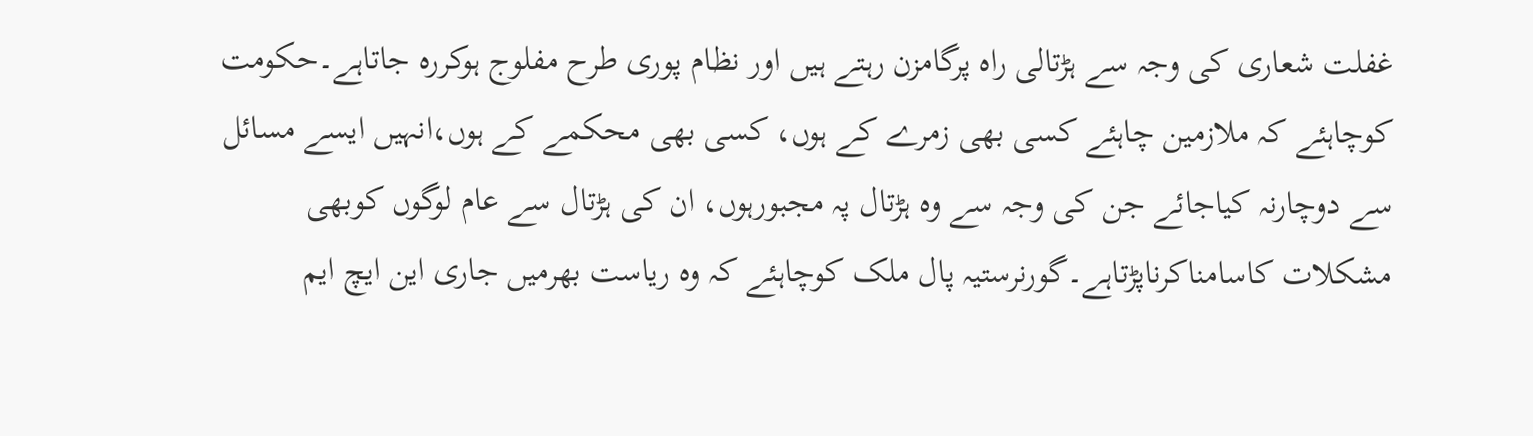غفلت شعاری کی وجہ سے ہڑتالی راہ پرگامزن رہتے ہیں اور نظام پوری طرح مفلوج ہوکررہ جاتاہے۔حکومت کوچاہئے کہ ملازمین چاہئے کسی بھی زمرے کے ہوں، کسی بھی محکمے کے ہوں،انہیں ایسے مسائل سے دوچارنہ کیاجائے جن کی وجہ سے وہ ہڑتال پہ مجبورہوں، ان کی ہڑتال سے عام لوگوں کوبھی مشکلات کاسامناکرناپڑتاہے۔گورنرستیہ پال ملک کوچاہئے کہ وہ ریاست بھرمیں جاری این ایچ ایم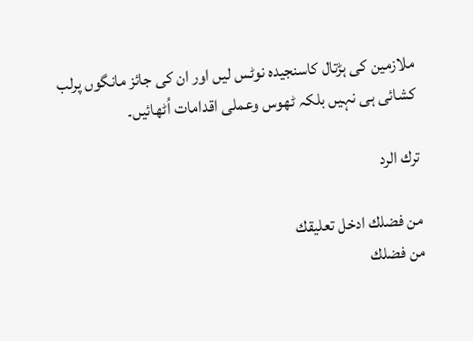ملازمین کی ہڑتال کاسنجیدہ نوٹس لیں اور ان کی جائز مانگوں پرلب کشائی ہی نہیں بلکہ ٹھوس وعملی اقدامات اُٹھائیں۔

ترك الرد

من فضلك ادخل تعليقك
من فضلك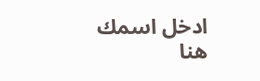ادخل اسمك هنا